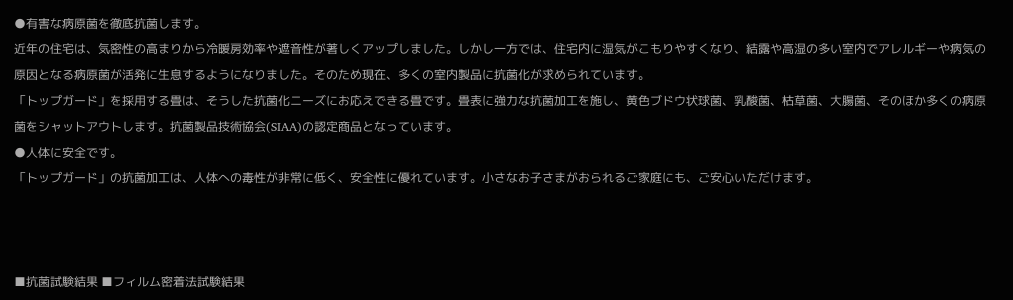●有害な病原菌を徹底抗菌します。
近年の住宅は、気密性の高まりから冷暖房効率や遮音性が著しくアップしました。しかし一方では、住宅内に湿気がこもりやすくなり、結露や高湿の多い室内でアレルギーや病気の原因となる病原菌が活発に生息するようになりました。そのため現在、多くの室内製品に抗菌化が求められています。
「トップガード」を採用する畳は、そうした抗菌化ニーズにお応えできる畳です。畳表に強力な抗菌加工を施し、黄色ブドウ状球菌、乳酸菌、枯草菌、大腸菌、そのほか多くの病原菌をシャットアウトします。抗菌製品技術協会(SIAA)の認定商品となっています。
●人体に安全です。
「トップガード」の抗菌加工は、人体への毒性が非常に低く、安全性に優れています。小さなお子さまがおられるご家庭にも、ご安心いただけます。



■抗菌試験結果 ■フィルム密着法試験結果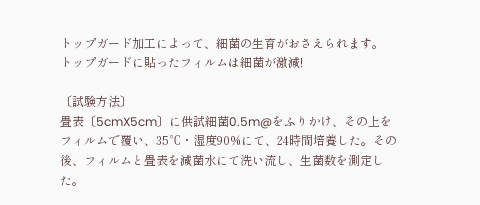トップガード加工によって、細菌の生育がおさえられます。 トップガードに貼ったフィルムは細菌が激減!

〔試験方法〕
畳表〔5cmX5cm〕に供試細菌0.5m@をふりかけ、その上をフィルムで覆い、35℃・湿度90%にて、24時間培養した。その後、フィルムと畳表を減菌水にて洗い流し、生菌数を測定した。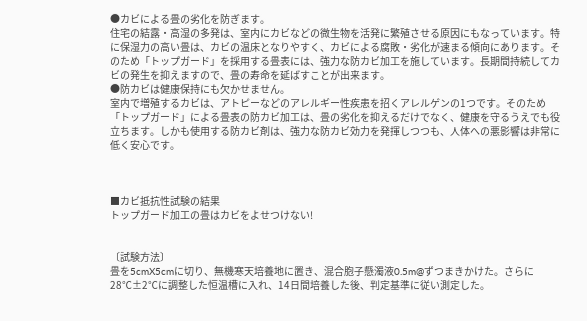●カビによる畳の劣化を防ぎます。
住宅の結露・高湿の多発は、室内にカビなどの微生物を活発に繁殖させる原因にもなっています。特に保湿力の高い畳は、カビの温床となりやすく、カビによる腐敗・劣化が速まる傾向にあります。そのため「トップガード」を採用する畳表には、強力な防カビ加工を施しています。長期間持続してカビの発生を抑えますので、畳の寿命を延ばすことが出来ます。
●防カビは健康保持にも欠かせません。
室内で増殖するカビは、アトピーなどのアレルギー性疾患を招くアレルゲンの1つです。そのため「トップガード」による畳表の防カビ加工は、畳の劣化を抑えるだけでなく、健康を守るうえでも役立ちます。しかも使用する防カビ剤は、強力な防カビ効力を発揮しつつも、人体への悪影響は非常に低く安心です。



■カビ抵抗性試験の結果
トップガード加工の畳はカビをよせつけない!


〔試験方法〕
畳を5cmX5cmに切り、無機寒天培養地に置き、混合胞子懸濁液0.5m@ずつまきかけた。さらに28℃±2℃に調整した恒温槽に入れ、14日間培養した後、判定基準に従い測定した。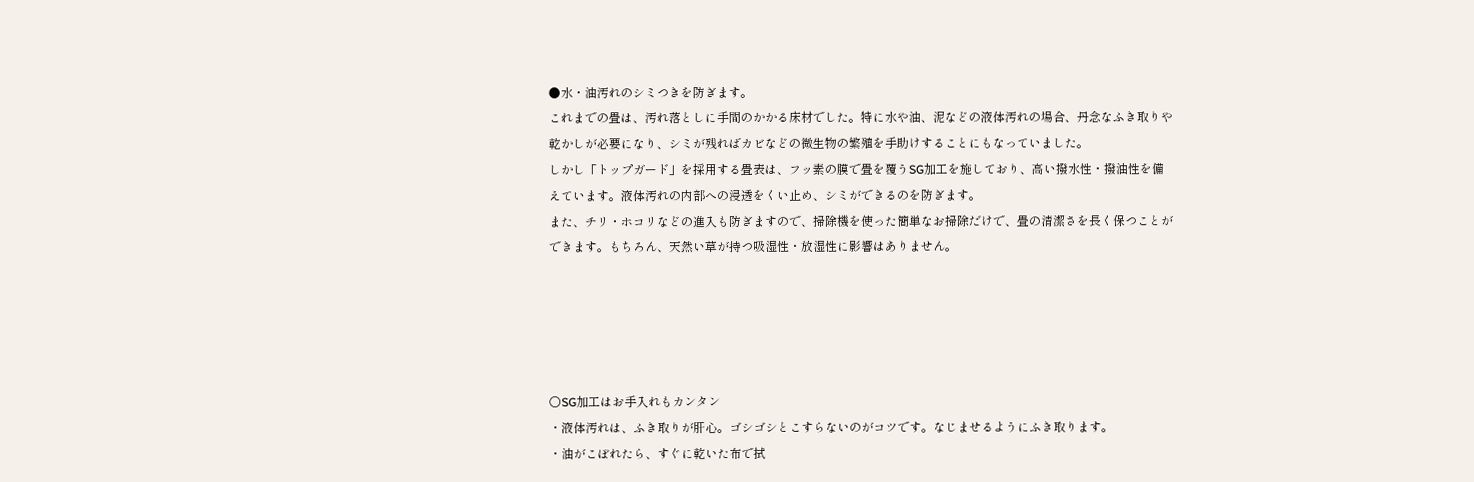●水・油汚れのシミつきを防ぎます。
これまでの畳は、汚れ落としに手間のかかる床材でした。特に水や油、泥などの液体汚れの場合、丹念なふき取りや乾かしが必要になり、シミが残ればカビなどの微生物の繁殖を手助けすることにもなっていました。
しかし「トップガード」を採用する畳表は、フッ素の膜で畳を覆うSG加工を施しており、高い撥水性・撥油性を備えています。液体汚れの内部への浸透をくい止め、シミができるのを防ぎます。
また、チリ・ホコリなどの進入も防ぎますので、掃除機を使った簡単なお掃除だけで、畳の清潔さを長く保つことができます。もちろん、天然い草が持つ吸湿性・放湿性に影響はありません。





○SG加工はお手入れもカンタン
・液体汚れは、ふき取りが肝心。ゴシゴシとこすらないのがコツです。なじませるようにふき取ります。
・油がこぼれたら、すぐに乾いた布で拭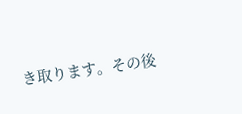き取ります。その後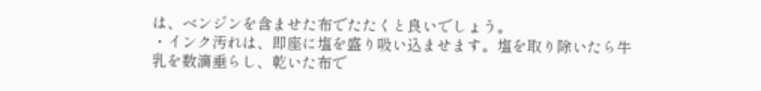は、ベンジンを含ませた布でたたくと良いでしょう。
・インク汚れは、即座に塩を盛り吸い込ませます。塩を取り除いたら牛乳を数滴垂らし、乾いた布で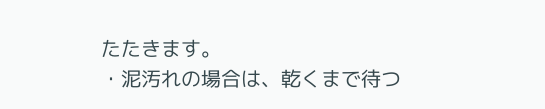たたきます。
・泥汚れの場合は、乾くまで待つ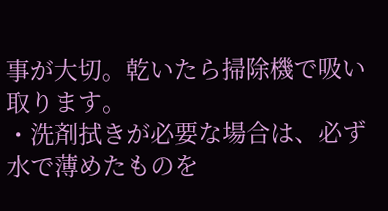事が大切。乾いたら掃除機で吸い取ります。
・洗剤拭きが必要な場合は、必ず水で薄めたものを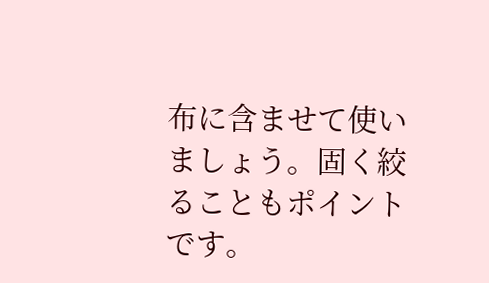布に含ませて使いましょう。固く絞ることもポイントです。